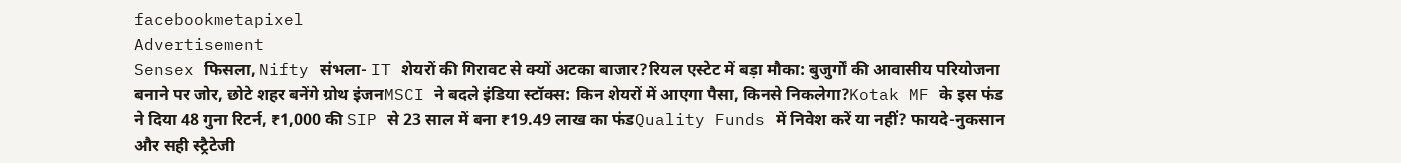facebookmetapixel
Advertisement
Sensex फिसला, Nifty संभला- IT शेयरों की गिरावट से क्यों अटका बाजार?रियल एस्टेट में बड़ा मौका: बुजुर्गों की आवासीय परियोजना बनाने पर जोर, छोटे शहर बनेंगे ग्रोथ इंजनMSCI ने बदले इंडिया स्टॉक्स: किन शेयरों में आएगा पैसा, किनसे निकलेगा?Kotak MF के इस फंड ने दिया 48 गुना रिटर्न, ₹1,000 की SIP से 23 साल में बना ₹19.49 लाख का फंडQuality Funds में निवेश करें या नहीं? फायदे-नुकसान और सही स्ट्रैटेजी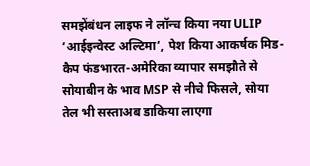समझेंबंधन लाइफ ने लॉन्च किया नया ULIP ‘आईइन्‍वेस्‍ट अल्टिमा’, पेश किया आकर्षक मिड-कैप फंडभारत-अमेरिका व्यापार समझौते से सोयाबीन के भाव MSP से नीचे फिसले, सोया तेल भी सस्ताअब डाकिया लाएगा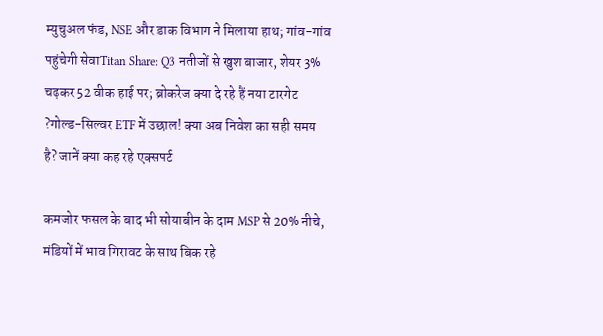म्युचुअल फंड, NSE और डाक विभाग ने मिलाया हाथ; गांव-गांव पहुंचेगी सेवाTitan Share: Q3 नतीजों से खुश बाजार, शेयर 3% चढ़कर 52 वीक हाई पर; ब्रोकरेज क्या दे रहे हैं नया टारगेट ?गोल्ड-सिल्वर ETF में उछाल! क्या अब निवेश का सही समय है? जानें क्या कह रहे एक्सपर्ट

कमजोर फसल के बाद भी सोयाबीन के दाम MSP से 20% नीचे, मंडियों में भाव गिरावट के साथ बिक रहे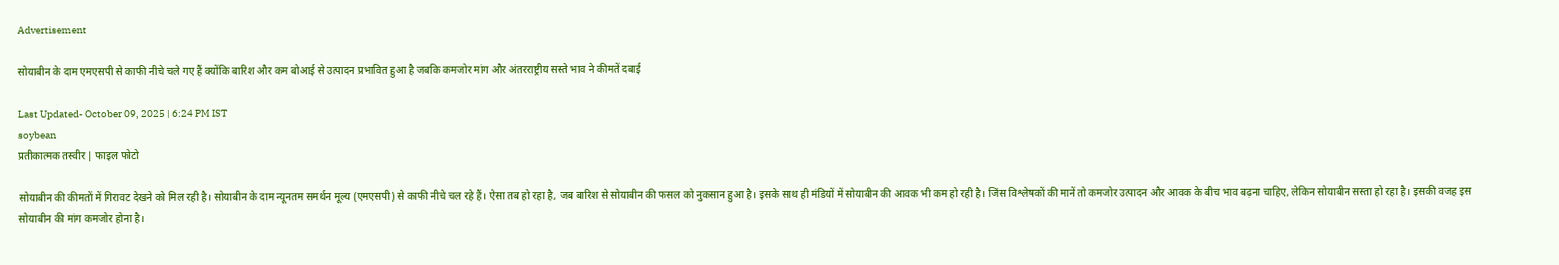Advertisement

सोयाबीन के दाम एमएसपी से काफी नीचे चले गए हैं क्योंकि बारिश और कम बोआई से उत्पादन प्रभावित हुआ है जबकि कमजोर मांग और अंतरराष्ट्रीय सस्ते भाव ने कीमतें दबाई

Last Updated- October 09, 2025 | 6:24 PM IST
soybean
प्रतीकात्मक तस्वीर | फाइल फोटो

सोयाबीन की कीमतों में गिरावट देखने को मिल रही है। सोयाबीन के दाम न्यूनतम समर्थन मूल्य (एमएसपी) से काफी नीचे चल रहे हैं। ऐसा तब हो रहा है, जब बारिश से सोयाबीन की फसल को नुकसान हुआ है। इसके साथ ही मंडियों में सोयाबीन की आवक भी कम हो रही है। जिंस विश्लेषकों की मानें तो कमजोर उत्पादन और आवक के बीच भाव बढ़ना चाहिए, लेकिन सोयाबीन सस्ता हो रहा है। इसकी वजह इस सोयाबीन की मांग कमजोर होना है।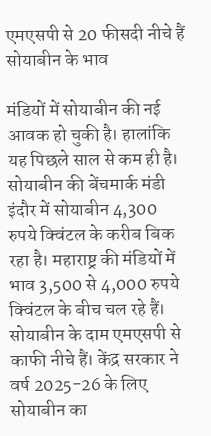एमएसपी से 20 फीसदी नीचे हैं सोयाबीन के भाव

मंडियों में सोयाबीन की नई आवक हो चुकी है। हालांकि यह पिछले साल से कम ही है। सोयाबीन की बेंचमार्क मंडी इंदौर में सोयाबीन 4,300 रुपये क्विंटल के करीब बिक रहा है। महाराष्ट्र की मंडियों में भाव 3,500 से 4,000 रुपये क्विंटल के बीच चल रहे हैं। सोयाबीन के दाम एमएसपी से काफी नीचे हैं। केंद्र सरकार ने वर्ष 2025-26 के लिए सोयाबीन का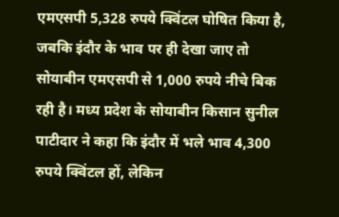एमएसपी 5,328 रुपये क्विंटल घोषित किया है, जबकि इंदौर के भाव पर ही देखा जाए तो सोयाबीन एमएसपी से 1,000 रुपये नीचे बिक रही है। मध्य प्रदेश के सोयाबीन किसान सुनील पाटीदार ने कहा कि इंदौर में भले भाव 4,300 रुपये क्विंटल हों, लेकिन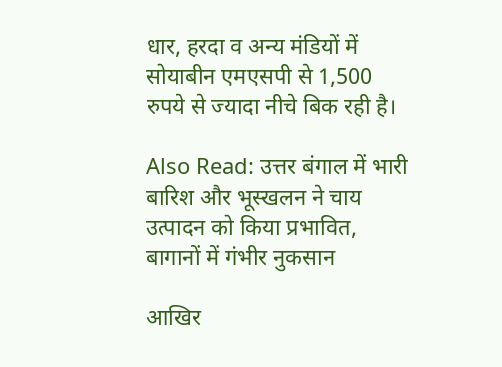धार, हरदा व अन्य मंडियों में सोयाबीन एमएसपी से 1,500 रुपये से ज्यादा नीचे बिक रही है।

Also Read: उत्तर बंगाल में भारी बारिश और भूस्खलन ने चाय उत्पादन को किया प्रभावित, बागानों में गंभीर नुकसान

आखिर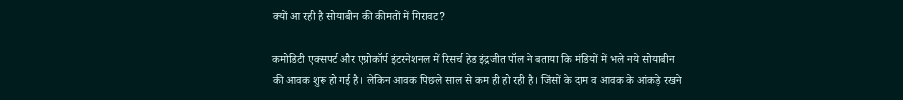क्यों आ रही है सोयाबीन की कीमतों में गिरावट?

कमोडिटी एक्सपर्ट और एग्रोकॉर्प इंटरनेशनल में रिसर्च हेड इंद्रजीत पॉल ने बताया कि मंडियों में भले नये सोयाबीन की आवक शुरू हो गई है। लेकिन आवक पिछले साल से कम ही हो रही है। जिंसों के दाम व आवक के आंकड़े रखने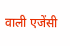वाली एजेंसी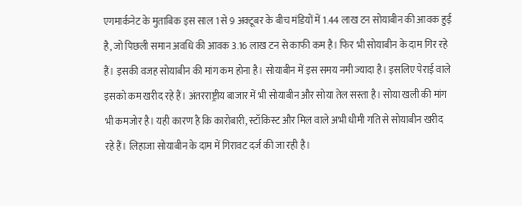एगमार्कनेट के मुताबिक इस साल 1 से 9 अक्टूबर के बीच मंडियों में 1.44 लाख टन सोयाबीन की आवक हुई है, जो पिछली समान अवधि की आवक 3.16 लाख टन से काफी कम है। फिर भी सोयाबीन के दाम गिर रहे हैं। इसकी वजह सोयाबीन की मांग कम होना है। सोयाबीन में इस समय नमी ज्यादा है। इसलिए पेराई वाले इसको कम खरीद रहे हैं। अंतरराष्ट्रीय बाजार में भी सोयाबीन और सोया तेल सस्ता है। सोया खली की मांग भी कमजोर है। यही कारण है कि कारोबारी, स्टॉकिस्ट और मिल वाले अभी धीमी गति से सोयाबीन खरीद रहे हैं। लिहाजा सोयाबीन के दाम में गिरावट दर्ज की जा रही है।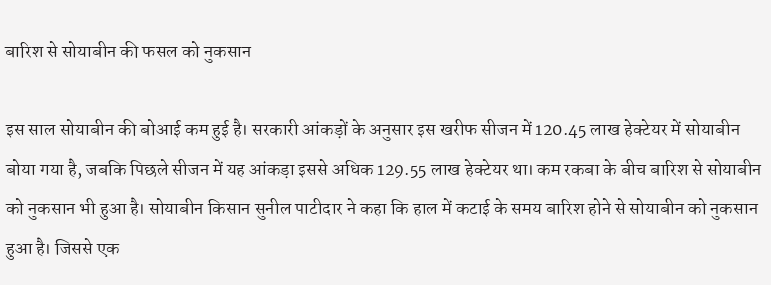बारिश से सोयाबीन की फसल को नुकसान

इस साल सोयाबीन की बोआई कम हुई है। सरकारी आंकड़ों के अनुसार इस खरीफ सीजन में 120.45 लाख हेक्टेयर में सोयाबीन बोया गया है, जबकि पिछले सीजन में यह आंकड़ा इससे अधिक 129.55 लाख हेक्टेयर था। कम रकबा के बीच बारिश से सोयाबीन को नुकसान भी हुआ है। सोयाबीन किसान सुनील पाटीदार ने कहा कि हाल में कटाई के समय बारिश होने से सोयाबीन को नुकसान हुआ है। जिससे एक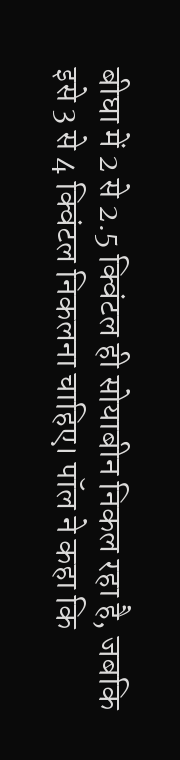बीघा में 2 से 2.5 क्विंटल ही सोयाबीन निकल रहा है, जबकि इसे 3 से 4 क्विंटल निकलना चाहिए। पॉल ने कहा कि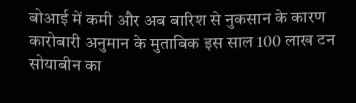बोआई में कमी और अब बारिश से नुकसान के कारण कारोबारी अनुमान के मुताबिक इस साल 100 लाख टन सोयाबीन का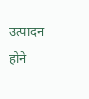उत्पादन होने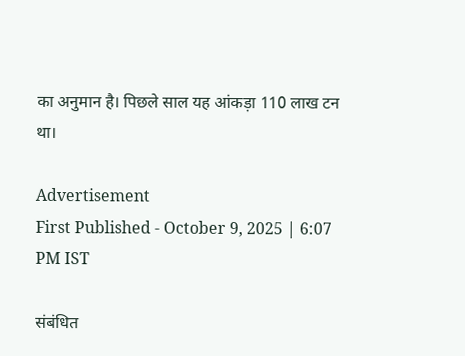का अनुमान है। पिछले साल यह आंकड़ा 110 लाख टन था।

Advertisement
First Published - October 9, 2025 | 6:07 PM IST

संबंधित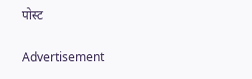पोस्ट

Advertisement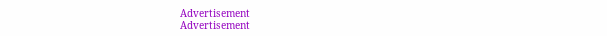Advertisement
Advertisement